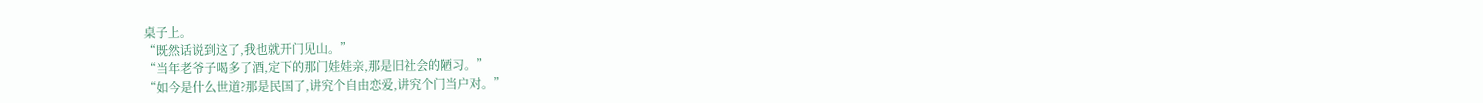桌子上。
“既然话说到这了,我也就开门见山。”
“当年老爷子喝多了酒,定下的那门娃娃亲,那是旧社会的陋习。”
“如今是什么世道?那是民国了,讲究个自由恋爱,讲究个门当户对。”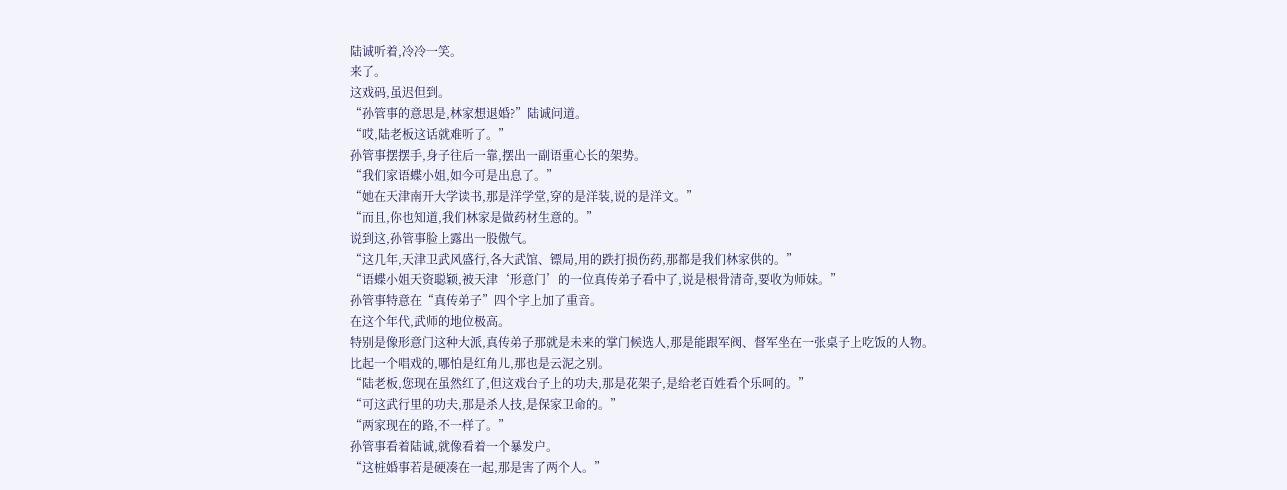陆诚听着,冷冷一笑。
来了。
这戏码,虽迟但到。
“孙管事的意思是,林家想退婚?”陆诚问道。
“哎,陆老板这话就难听了。”
孙管事摆摆手,身子往后一靠,摆出一副语重心长的架势。
“我们家语蝶小姐,如今可是出息了。”
“她在天津南开大学读书,那是洋学堂,穿的是洋装,说的是洋文。”
“而且,你也知道,我们林家是做药材生意的。”
说到这,孙管事脸上露出一股傲气。
“这几年,天津卫武风盛行,各大武馆、镖局,用的跌打损伤药,那都是我们林家供的。”
“语蝶小姐天资聪颖,被天津‘形意门’的一位真传弟子看中了,说是根骨清奇,要收为师妹。”
孙管事特意在“真传弟子”四个字上加了重音。
在这个年代,武师的地位极高。
特别是像形意门这种大派,真传弟子那就是未来的掌门候选人,那是能跟军阀、督军坐在一张桌子上吃饭的人物。
比起一个唱戏的,哪怕是红角儿,那也是云泥之别。
“陆老板,您现在虽然红了,但这戏台子上的功夫,那是花架子,是给老百姓看个乐呵的。”
“可这武行里的功夫,那是杀人技,是保家卫命的。”
“两家现在的路,不一样了。”
孙管事看着陆诚,就像看着一个暴发户。
“这桩婚事若是硬凑在一起,那是害了两个人。”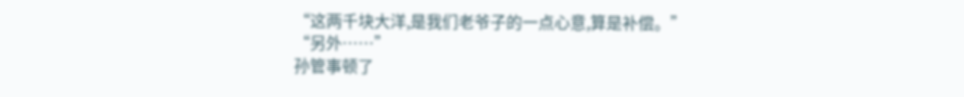“这两千块大洋,是我们老爷子的一点心意,算是补偿。”
“另外……”
孙管事顿了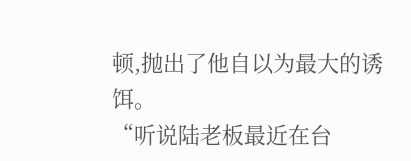顿,抛出了他自以为最大的诱饵。
“听说陆老板最近在台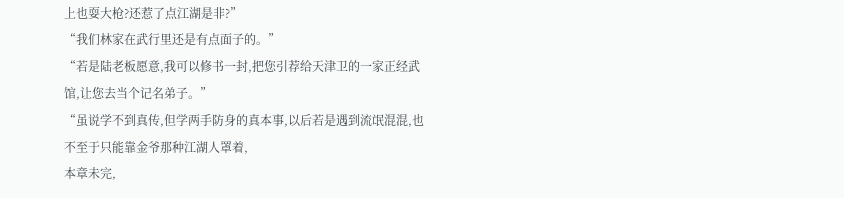上也耍大枪?还惹了点江湖是非?”
“我们林家在武行里还是有点面子的。”
“若是陆老板愿意,我可以修书一封,把您引荐给天津卫的一家正经武馆,让您去当个记名弟子。”
“虽说学不到真传,但学两手防身的真本事,以后若是遇到流氓混混,也不至于只能靠金爷那种江湖人罩着,
本章未完,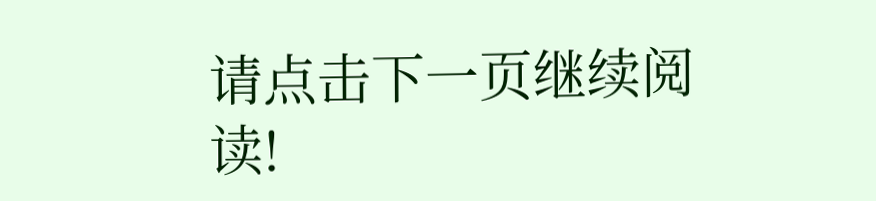请点击下一页继续阅读!